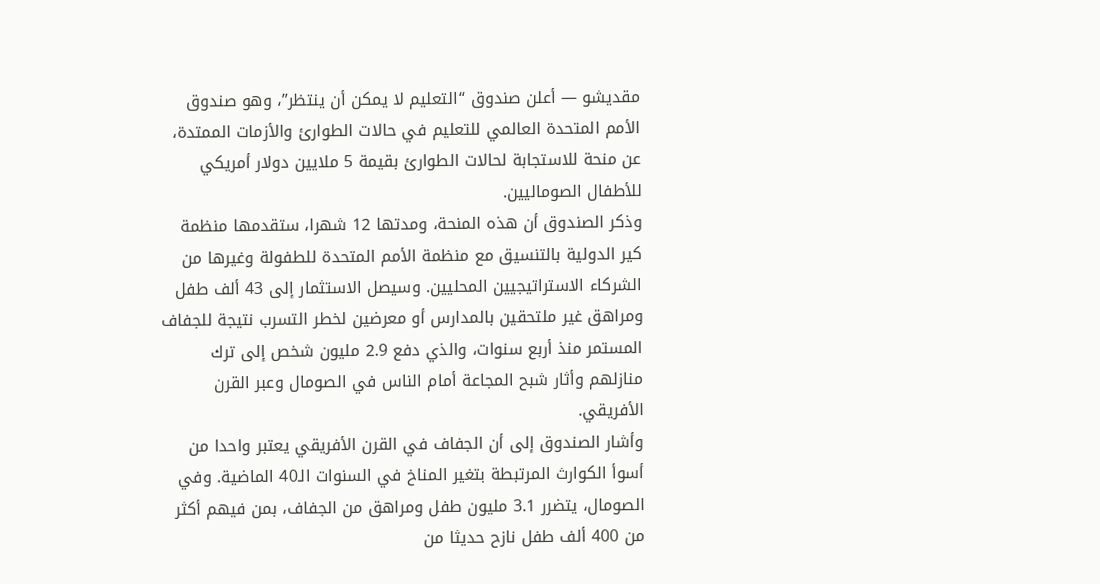مقديشو — أعلن صندوق “التعليم لا يمكن أن ينتظر”، وهو صندوق الأمم المتحدة العالمي للتعليم في حالات الطوارئ والأزمات الممتدة، عن منحة للاستجابة لحالات الطوارئ بقيمة 5 ملايين دولار أمريكي للأطفال الصوماليين.
وذكر الصندوق أن هذه المنحة، ومدتها 12 شهرا، ستقدمها منظمة كير الدولية بالتنسيق مع منظمة الأمم المتحدة للطفولة وغيرها من الشركاء الاستراتيجيين المحليين. وسيصل الاستثمار إلى 43 ألف طفل ومراهق غير ملتحقين بالمدارس أو معرضين لخطر التسرب نتيجة للجفاف المستمر منذ أربع سنوات، والذي دفع 2.9 مليون شخص إلى ترك منازلهم وأثار شبح المجاعة أمام الناس في الصومال وعبر القرن الأفريقي.
وأشار الصندوق إلى أن الجفاف في القرن الأفريقي يعتبر واحدا من أسوأ الكوارث المرتبطة بتغير المناخ في السنوات الـ40 الماضية. وفي الصومال، يتضرر 3.1 مليون طفل ومراهق من الجفاف، بمن فيهم أكثر من 400 ألف طفل نازح حديثا من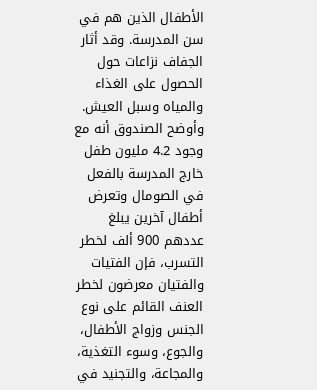الأطفال الذين هم في سن المدرسة. وقد أثار الجفاف نزاعات حول الحصول على الغذاء والمياه وسبل العيش.
وأوضح الصندوق أنه مع وجود 4.2 مليون طفل خارج المدرسة بالفعل في الصومال وتعرض أطفال آخرين يبلغ عددهم 900 ألف لخطر التسرب، فإن الفتيات والفتيان معرضون لخطر العنف القائم على نوع الجنس وزواج الأطفال، والجوع، وسوء التغذية، والمجاعة، والتجنيد في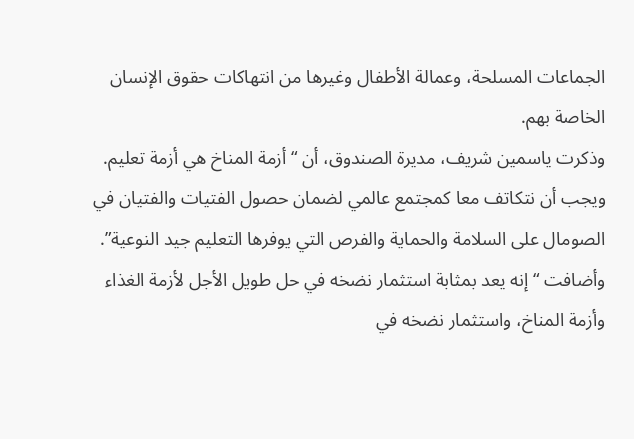الجماعات المسلحة، وعمالة الأطفال وغيرها من انتهاكات حقوق الإنسان الخاصة بهم.
وذكرت ياسمين شريف، مديرة الصندوق، أن “أزمة المناخ هي أزمة تعليم. ويجب أن نتكاتف معا كمجتمع عالمي لضمان حصول الفتيات والفتيان في الصومال على السلامة والحماية والفرص التي يوفرها التعليم جيد النوعية”.
وأضافت “إنه يعد بمثابة استثمار نضخه في حل طويل الأجل لأزمة الغذاء وأزمة المناخ، واستثمار نضخه في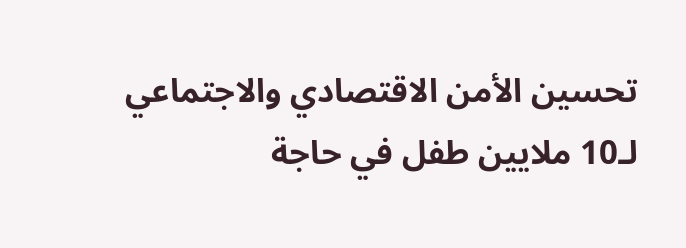تحسين الأمن الاقتصادي والاجتماعي لـ10 ملايين طفل في حاجة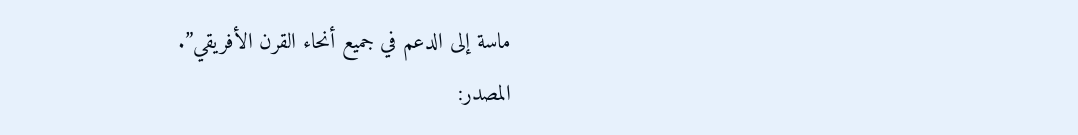ماسة إلى الدعم في جميع أنحاء القرن الأفريقي”.
المصدر: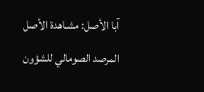آبا الأصل: مشـاهدة الأصل
المرصد الصومالي للشؤون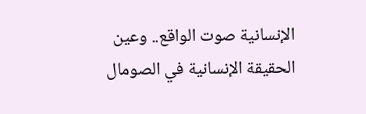الإنسانية صوت الواقع.. وعين الحقيقة الإنسانية في الصومال